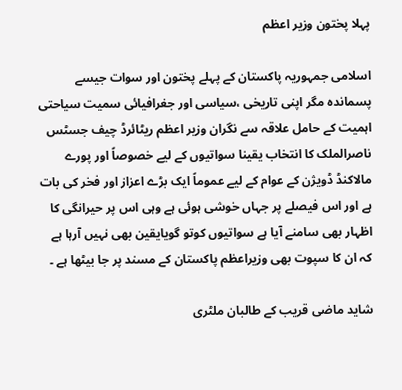پہلا پختون وزیر اعظم

اسلامی جمہوریہ پاکستان کے پہلے پختون اور سوات جیسے پسماندہ مگر اپنی تاریخی ،سیاسی اور جغرافیائی سمیت سیاحتی اہمیت کے حامل علاقہ سے نگران وزیر اعظم ریٹائرڈ چیف جسٹس ناصرالملک کا انتخاب یقینا سواتیوں کے لیے خصوصاً اور پورے مالاکنڈ ڈویژن کے عوام کے لیے عموماً ایک بڑے اعزاز اور فخر کی بات ہے اور اس فیصلے پر جہاں خوشی ہوئی ہے وہی اس پر حیرانگی کا اظہار بھی سامنے آیا ہے سواتیوں کوتو گویایقین بھی نہیں آرہا ہے کہ ان کا سپوت بھی وزیراعظم پاکستان کے مسند پر جا بیٹھا ہے ۔

شاید ماضی قریب کے طالبان ملٹری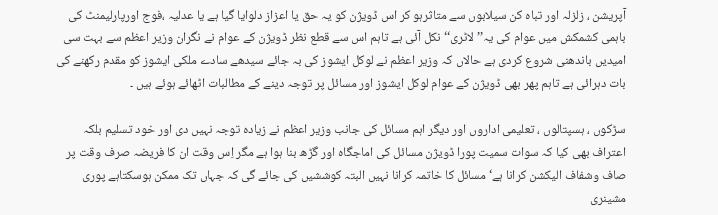آپریشن ، زلزلہ اور تباہ کن سیلابوں سے متاثرہو کر اس ڈویژن کو یہ حق یا اعزاز دلوایا گیا ہے یا عدلیہ ،فوج اورپارلیمنٹ کی باہمی کشمکش میں عوام کی یہ’’ لاٹری‘‘ نکل آئی ہے تاہم اس سے قطع نظر ڈویژن کے عوام نے نگران وزیر اعظم سے بہت سی امیدیں باندھنی شروع کردی ہے حالاں کہ وزیر اعظم نے لوکل ایشوز کی بہ جائے سیدھے سادے ملکی ایشوز کو مقدم رکھنے کی بات دہرائی ہے تاہم پھر بھی ڈویژن کے عوام لوکل ایشوز اور مسائل پر توجہ دینے کے مطالبات اٹھائے ہوئے ہیں ۔

سڑکوں ، ہسپتالوں ، تعلیمی اداروں اور دیگر اہم مسائل کی جانب وزیر اعظم نے زیادہ توجہ نہیں دی اور خود تسلیم بلکہ اعتراف بھی کیا کہ سوات سمیت پورا ڈویژن مسائل کی اماجگاہ اور گڑھ بنا ہوا ہے مگر اِس وقت ان کا فریضہ صرف وقت پر صاف وشفاف الیکشن کرانا ہے‘ مسائل کا خاتمہ کرانا نہیں البتہ کوششیں کی جائے گی کہ جہاں تک ممکن ہوسکتاہے پوری مشینری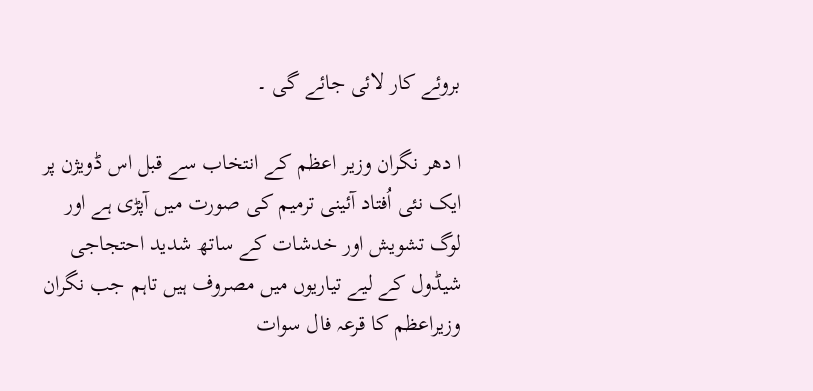بروئے کار لائی جائے گی ۔

ا دھر نگران وزیر اعظم کے انتخاب سے قبل اس ڈویژن پر ایک نئی اُفتاد آئینی ترمیم کی صورت میں آپڑی ہے اور لوگ تشویش اور خدشات کے ساتھ شدید احتجاجی شیڈول کے لیے تیاریوں میں مصروف ہیں تاہم جب نگران وزیراعظم کا قرعہ فال سوات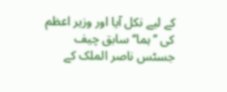کے لیے نکل آیا اور وزیر اعظم کی ’’ہما‘‘ سابق چیف جسٹس ناصر الملک کے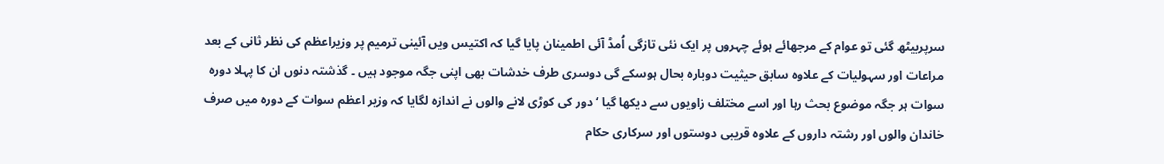سرپربیٹھ گئی تو عوام کے مرجھائے ہوئے چہروں پر ایک نئی تازگی اُمڈ آئی اطمینان پایا گیا کہ اکتیس ویں آئینی ترمیم پر وزیراعظم کی نظر ثانی کے بعد مراعات اور سہولیات کے علاوہ سابق حیثیت دوبارہ بحال ہوسکے گی دوسری طرف خدشات بھی اپنی جگہ موجود ہیں ۔ گذشتہ دنوں ان کا پہلا دورہ سوات ہر جگہ موضوع بحث رہا اور اسے مختلف زاویوں سے دیکھا گیا ‘دور کی کوڑی لانے والوں نے اندازہ لگایا کہ وزیر اعظم سوات کے دورہ میں صرف خاندان والوں اور رشتہ داروں کے علاوہ قریبی دوستوں اور سرکاری حکام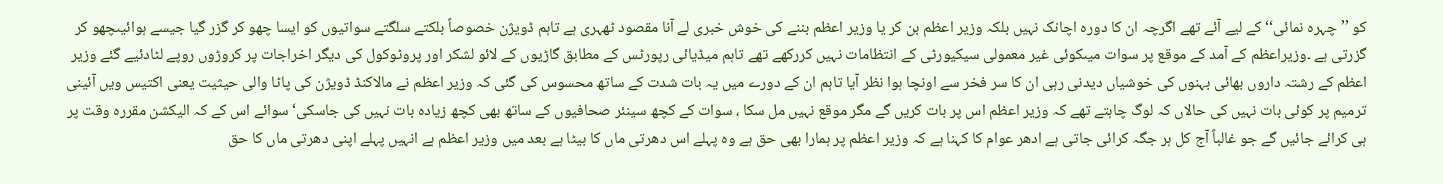کو ’’چہرہ نمائی‘‘ کے لیے آئے تھے اگرچہ ان کا دورہ اچانک نہیں بلکہ وزیر اعظم بن کر یا وزیر اعظم بننے کی خوش خبری لے آنا مقصود ٹھہری ہے تاہم ڈویژن خصوصاً بلکتے سلگتے سواتیوں کو ایسا چھو کر گزر گیا جیسے ہوائیںچھو کر گزرتی ہے ۔وزیراعظم کے آمد کے موقع پر سوات میںکوئی غیر معمولی سیکیورٹی کے انتظامات نہیں کررکھے تھے تاہم میڈیائی رپورٹس کے مطابق گاڑیوں کے لائو لشکر اور پروٹوکول کی دیگر اخراجات پر کروڑوں روپے لٹادئیے گئے وزیر اعظم کے رشتہ داروں بھائی بہنوں کی خوشیاں دیدنی رہی ان کا سر فخر سے اونچا ہوا نظر آیا تاہم ان کے دورے میں یہ بات شدت کے ساتھ محسوس کی گئی کہ وزیر اعظم نے مالاکنڈ ڈویژن کی پاٹا والی حیثیت یعنی اکتیس ویں آئینی ترمیم پر کوئی بات نہیں کی حالاں کہ لوگ چاہتے تھے کہ وزیر اعظم اس پر بات کریں گے مگر موقع نہیں مل سکا ، سوات کے کچھ سینئر صحافیوں کے ساتھ بھی کچھ زیادہ بات نہیں کی جاسکی‘ سوائے اس کے کہ الیکشن مقررہ وقت پر ہی کرائے جائیں گے جو غالباً آج کل ہر جگہ کرائی جاتی ہے ادھر عوام کا کہنا ہے کہ وزیر اعظم پر ہمارا بھی حق ہے وہ پہلے اس دھرتی ماں کا بیٹا ہے بعد میں وزیر اعظم ہے انہیں پہلے اپنی دھرتی ماں کا حق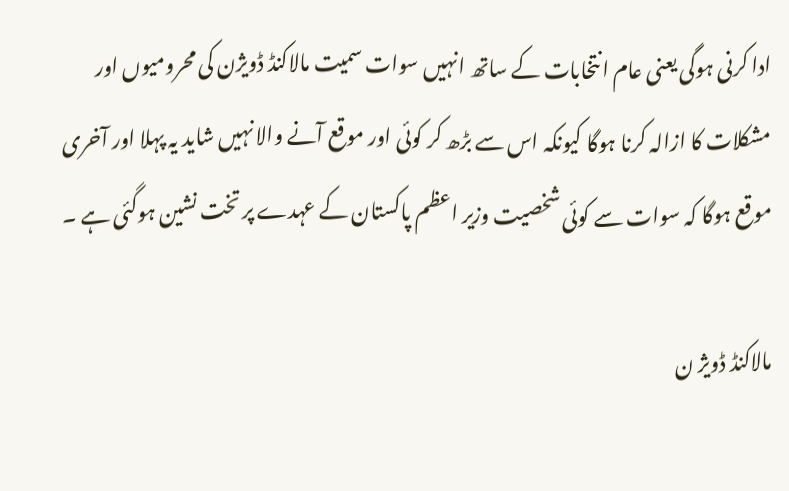ادا کرنی ہوگی یعنی عام انتخابات کے ساتھ انہیں سوات سمیت مالاکنڈ ڈویژن کی محرومیوں اور مشکلات کا ازالہ کرنا ہوگا کیونکہ اس سے بڑھ کر کوئی اور موقع آنے والا نہیں شاید یہ پہلا اور آخری موقع ہوگا کہ سوات سے کوئی شخصیت وزیر اعظم پاکستان کے عہدے پر تخت نشین ہوگئی ہے ۔

مالاکنڈ ڈویژ ن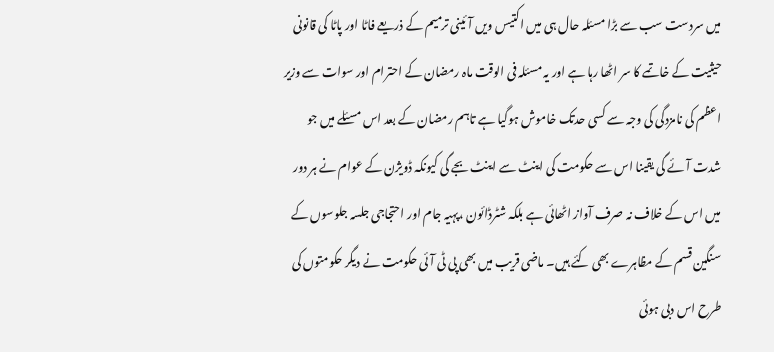میں سردست سب سے بڑا مسئلہ حال ہی میں اکتیس ویں آئینی ترمیم کے ذریعے فاٹا اور پاٹا کی قانونی حیثیت کے خاتمے کا سر اٹھا رہا ہے اور یہ مسئلہ فی الوقت ماہ رمضان کے احترام اور سوات سے وزیر اعظم کی نامزدگی کی وجہ سے کسی حدتک خاموش ہوگیا ہے تاہم رمضان کے بعد اس مسئلے میں جو شدت آئے گی یقینا اس سے حکومت کی اینٹ سے اینٹ بجے گی کیونکہ ڈویژن کے عوام نے ہر دور میں اس کے خلاف نہ صرف آواز اٹھائی ہے بلکہ شٹرڈائون ،پہیہ جام اور احتجاجی جلسہ جلوسوں کے سنگین قسم کے مظاہرے بھی کئے ہیں۔ ماضی قریب میں بھی پی ٹی آئی حکومت نے دیگر حکومتوں کی طرح اس دبی ہوئی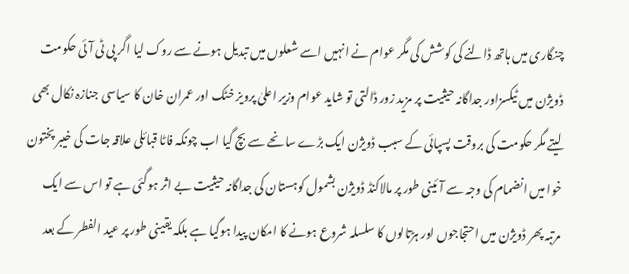چنگاری میں ہاتھ ڈالنے کی کوشش کی مگر عوام نے انہیں اسے شعلوں میں تبدیل ہونے سے روک لیا اگر پی ٹی آئی حکومت ڈویژن میں ٹیکسزاور جداگانہ حیثیت پر مزید زور ڈالتی تو شاید عوام وزیر اعلیٰ پرویز خٹک اور عمران خان کا سیاسی جنازہ نکال بھی لیتے مگر حکومت کی بروقت پسپائی کے سبب ڈویژن ایک بڑے سانحے سے بچ گیا اب چونکہ فاٹا قبائلی علاقہ جات کی خیبر پختون خوا میں انضمام کی وجہ سے آئینی طور پر مالاکنڈ ڈویژن بشمول کوہستان کی جداگانہ حیثیت بے اثر ہوگئی ہے تو اس سے ایک مرتبہ پھر ڈویژن میں احتجاجوں اور ہڑتالوں کا سلسلہ شروع ہونے کا امکان پیدا ہوگیا ہے بلکہ یقینی طور پر عید الفطر کے بعد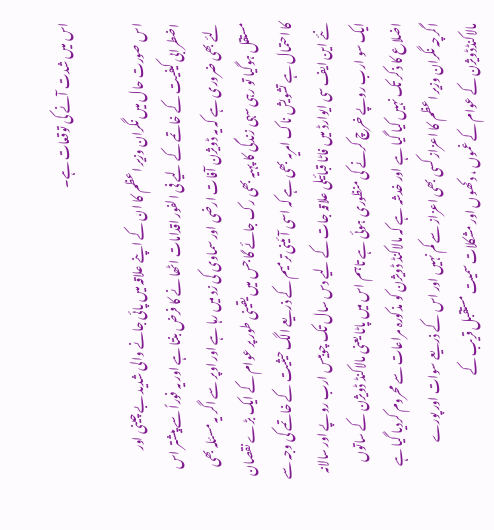اس میں شدت آنے کی توقعات ہے۔

اس صورت حال میں نگران وزیر اعظم کا ان کے اپنے علاقہ میں پائی جانے والی شدید بے چینی اور اضطرابی کیفیت کے خاتمے کے لیے فی الفور اقدامات اٹھا نے کا فرض بنتا ہے اور یہ فوراً سے پیشتر اس لئے بھی ضروری ہے کہ یہ ڈویژن آفات ارضی اور سماوی کی زد میں رہا ہے اور اوپر سے اگر یہ مسئلہ بھی مستقل ہوگیا تو رہی سہی زندگی کا پہیہ بھی رک جائے گا جس میں یقینی طور پر عوام کے ایک بڑے نقصان کا احتمال ہے تشویش ناک امریہ بھی ہے کہ اسی آئینی ترمیم کے ذریعے الگ حیثیت کے خاتمے کی وجہ سے نئے این ایف سی ایوارڈ میں فاٹا قبائیلی علاقہ جات کے لیے دس سال تک چوبیس ارب روپے اور سالانہ ایک سو ارب روپے خرچ کرنے کی منظوری ہوئی ہے تاہم اس میں پاٹا یعنی مالاکنڈ ڈویژن کے ساتوں اضلاع کا ذکر تک نہیں کیا گیا ہے اور خدشہ ہے کہ مالاکنڈ ڈویژن کو مذکورہ مراعات سے محروم کردیا گیا ہے اگرچہ نگران وزیر اعظم کا اعزاز کسی بھی اعزاز سے کم نہیں اور اس کے ذریعے سوات اور پورے مالاکنڈڈویژن کے عوام کے غموں ، دکھوں اور مشکلات سمیت مستقبل قریب کے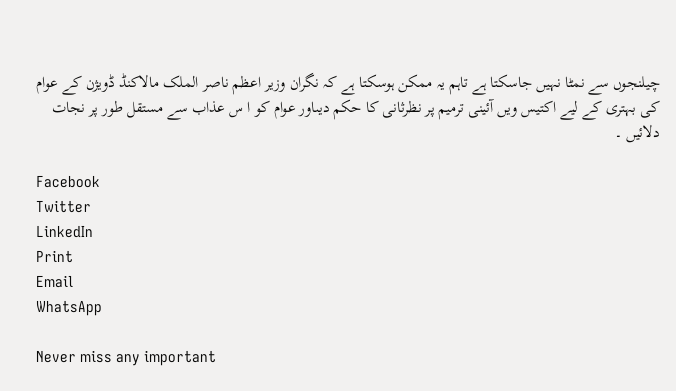چیلنجوں سے نمٹا نہیں جاسکتا ہے تاہم یہ ممکن ہوسکتا ہے کہ نگران وزیر اعظم ناصر الملک مالاکنڈ ڈویژن کے عوام کی بہتری کے لیے اکتیس ویں آئینی ترمیم پر نظرثانی کا حکم دیںاور عوام کو ا س عذاب سے مستقل طور پر نجات دلائیں ۔

Facebook
Twitter
LinkedIn
Print
Email
WhatsApp

Never miss any important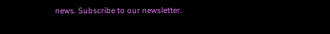news. Subscribe to our newsletter.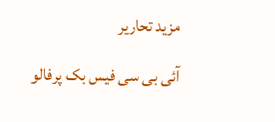مزید تحاریر

آئی بی سی فیس بک پرفالو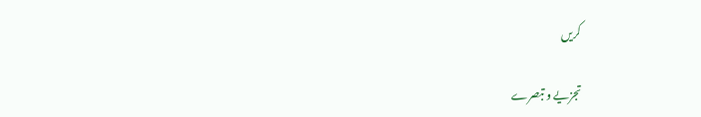کریں

تجزیے و تبصرے